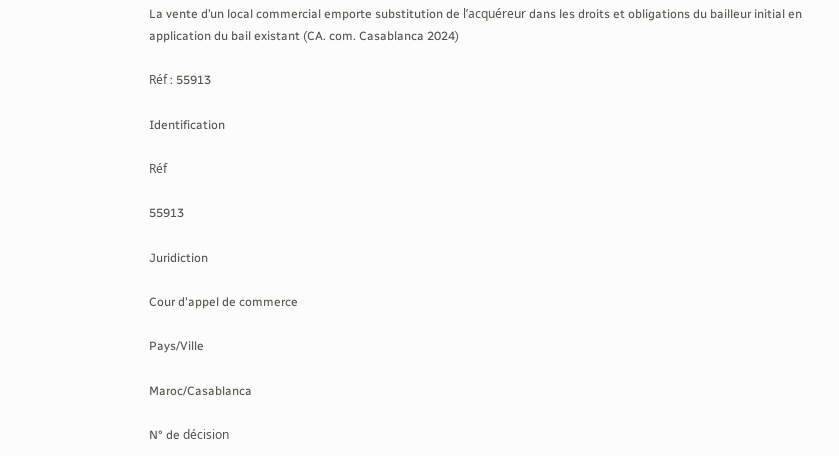La vente d’un local commercial emporte substitution de l’acquéreur dans les droits et obligations du bailleur initial en application du bail existant (CA. com. Casablanca 2024)

Réf : 55913

Identification

Réf

55913

Juridiction

Cour d'appel de commerce

Pays/Ville

Maroc/Casablanca

N° de décision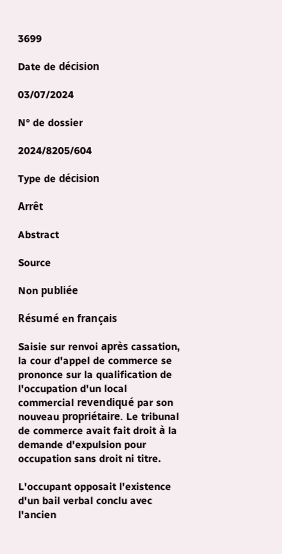3699

Date de décision

03/07/2024

N° de dossier

2024/8205/604

Type de décision

Arrêt

Abstract

Source

Non publiée

Résumé en français

Saisie sur renvoi après cassation, la cour d'appel de commerce se prononce sur la qualification de l'occupation d'un local commercial revendiqué par son nouveau propriétaire. Le tribunal de commerce avait fait droit à la demande d'expulsion pour occupation sans droit ni titre.

L'occupant opposait l'existence d'un bail verbal conclu avec l'ancien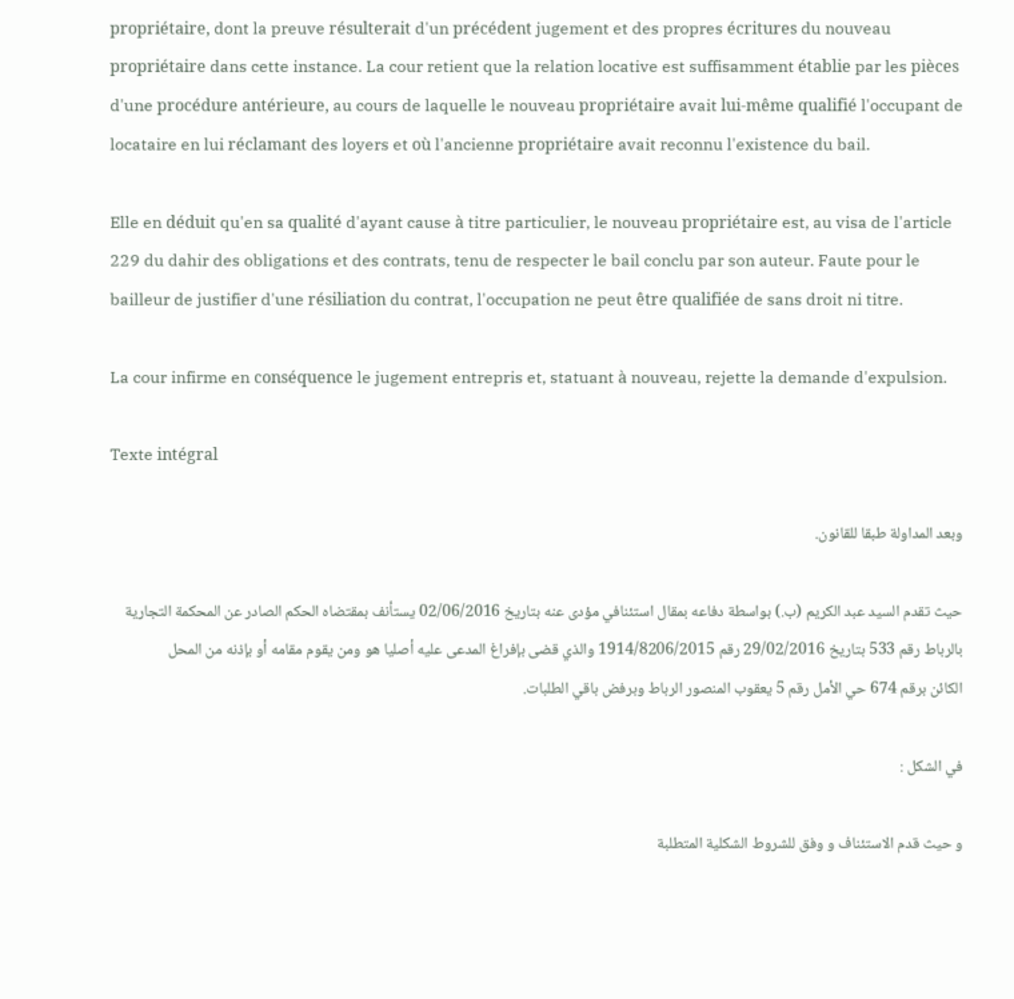propriétaire, dont la preuve résulterait d'un précédent jugement et des propres écritures du nouveau propriétaire dans cette instance. La cour retient que la relation locative est suffisamment établie par les pièces d'une procédure antérieure, au cours de laquelle le nouveau propriétaire avait lui-même qualifié l'occupant de locataire en lui réclamant des loyers et où l'ancienne propriétaire avait reconnu l'existence du bail.

Elle en déduit qu'en sa qualité d'ayant cause à titre particulier, le nouveau propriétaire est, au visa de l'article 229 du dahir des obligations et des contrats, tenu de respecter le bail conclu par son auteur. Faute pour le bailleur de justifier d'une résiliation du contrat, l'occupation ne peut être qualifiée de sans droit ni titre.

La cour infirme en conséquence le jugement entrepris et, statuant à nouveau, rejette la demande d'expulsion.

Texte intégral

وبعد المداولة طبقا للقانون.

حيث تقدم السيد عبد الكريم (ب.) بواسطة دفاعه بمقال استئنافي مؤدى عنه بتاريخ 02/06/2016 يستأنف بمقتضاه الحكم الصادر عن المحكمة التجارية بالرباط رقم 533 بتاريخ 29/02/2016 رقم 1914/8206/2015 والذي قضى بإفراغ المدعى عليه أصليا هو ومن يقوم مقامه أو بإذنه من المحل الكائن برقم 674 حي الأمل رقم 5 يعقوب المنصور الرباط وبرفض باقي الطلبات.

في الشكل :

و حيث قدم الاستئناف و وفق للشروط الشكلية المتطلبة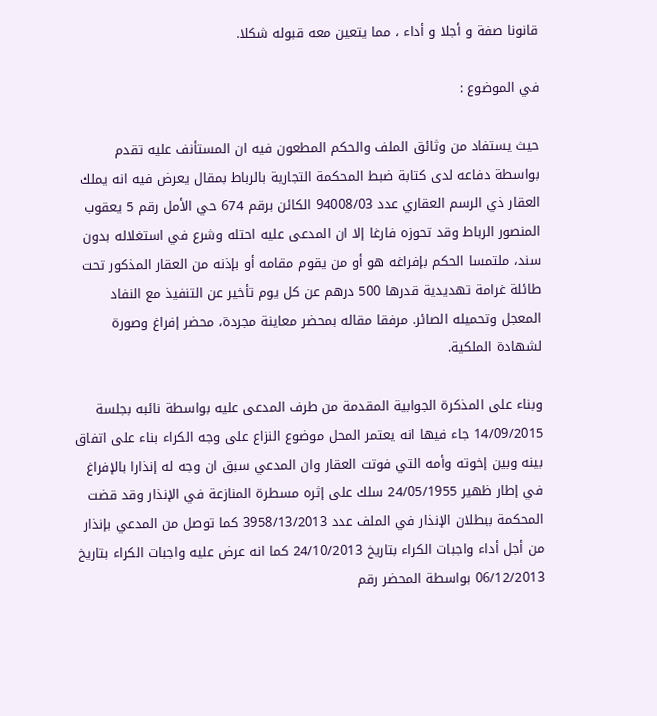قانونا صفة و أجلا و أداء ، مما يتعين معه قبوله شكلا.

في الموضوع :

حيث يستفاد من وثائق الملف والحكم المطعون فيه ان المستأنف عليه تقدم بواسطة دفاعه لدى كتابة ضبط المحكمة التجارية بالرباط بمقال يعرض فيه انه يملك العقار ذي الرسم العقاري عدد 94008/03 الكائن برقم 674 حي الأمل رقم 5 يعقوب المنصور الرباط وقد تحوزه فارغا إلا ان المدعى عليه احتله وشرع في استغلاله بدون سند، ملتمسا الحكم بإفراغه هو أو من يقوم مقامه أو بإذنه من العقار المذكور تحت طائلة غرامة تهديدية قدرها 500 درهم عن كل يوم تأخير عن التنفيذ مع النفاد المعجل وتحميله الصائر. مرفقا مقاله بمحضر معاينة مجردة، محضر إفراغ وصورة لشهادة الملكية.

وبناء على المذكرة الجوابية المقدمة من طرف المدعى عليه بواسطة نائبه بجلسة 14/09/2015 جاء فيها انه يعتمر المحل موضوع النزاع على وجه الكراء بناء على اتفاق بينه وبين إخوته وأمه التي فوتت العقار وان المدعي سبق ان وجه له إنذارا بالإفراغ في إطار ظهير 24/05/1955 سلك على إثره مسطرة المنازعة في الإنذار وقد قضت المحكمة ببطلان الإنذار في الملف عدد 3958/13/2013 كما توصل من المدعي بإنذار من أجل أداء واجبات الكراء بتاريخ 24/10/2013 كما انه عرض عليه واجبات الكراء بتاريخ 06/12/2013 بواسطة المحضر رقم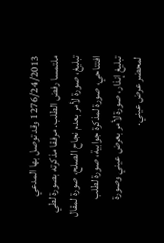1276/24/2013 وقد توصل بها المدعي ملتمسا رفض الطلب. مرفقا مذكرته بصورة لطي تبليغ، صورة لأمر بعدم نجاح الصلح، صورة لمقال افتتاحي، صورة لمذكرة جوابية، صورة لطلب تبليغ إنذار، صورة لأمر بعرض عيني وصورة لمحضر عرض عيني.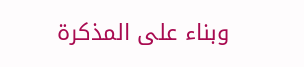وبناء على المذكرة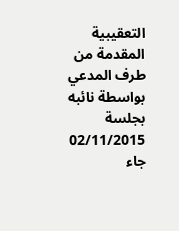التعقيبية المقدمة من طرف المدعي بواسطة نائبه بجلسة 02/11/2015 جاء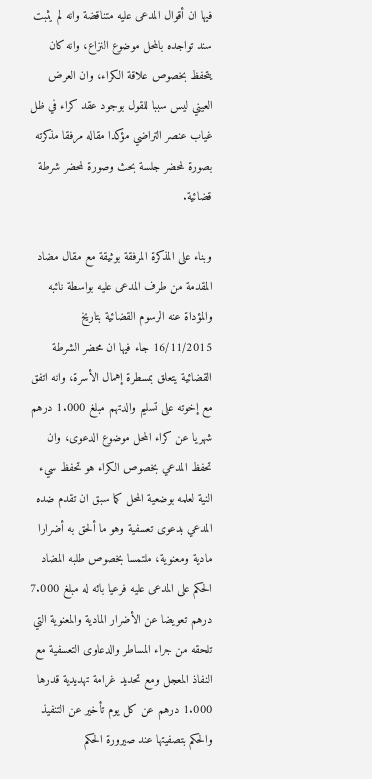فيها ان أقوال المدعى عليه متناقضة وانه لم يثبت سند تواجده بالمحل موضوع النزاع، وانه كان يتحفظ بخصوص علاقة الكراء، وان العرض العيني ليس سببا للقول بوجود عقد كراء في ظل غياب عنصر التراضي مؤكدا مقاله مرفقا مذكرته بصورة لمحضر جلسة بحث وصورة لمحضر شرطة قضائية.

وبناء على المذكرة المرفقة بوثيقة مع مقال مضاد المقدمة من طرف المدعى عليه بواسطة نائبه والمؤداة عنه الرسوم القضائية بتاريخ 16/11/2015 جاء فيها ان محضر الشرطة القضائية يتعلق بمسطرة إهمال الأسرة، وانه اتفق مع إخوته على تسليم والدتهم مبلغ 1.000 درهم شهريا عن كراء المحل موضوع الدعوى، وان تحفظ المدعي بخصوص الكراء هو تحفظ سيء النية لعلمه بوضعية المحل كما سبق ان تقدم ضده المدعي بدعوى تعسفية وهو ما ألحق به أضرارا مادية ومعنوية، ملتمسا بخصوص طلبه المضاد الحكم على المدعى عليه فرعيا بائه له مبلغ 7.000 درهم تعويضا عن الأضرار المادية والمعنوية التي تلحقه من جراء المساطر والدعاوى التعسفية مع النفاذ المعجل ومع تحديد غرامة تهديدية قدرها 1.000 درهم عن كل يوم تأخير عن التنفيذ والحكم بتصفيتها عند صيرورة الحكم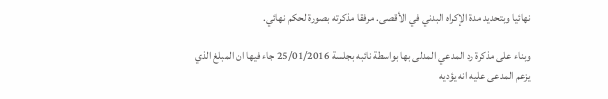نهائيا وبتحديد مدة الإكراه البدني في الأقصى. مرفقا مذكرته بصورة لحكم نهائي.

وبناء على مذكرة رد المدعي المدلى بها بواسطة نائبه بجلسة 25/01/2016 جاء فيها ان المبلغ الذي يزعم المدعى عليه انه يؤديه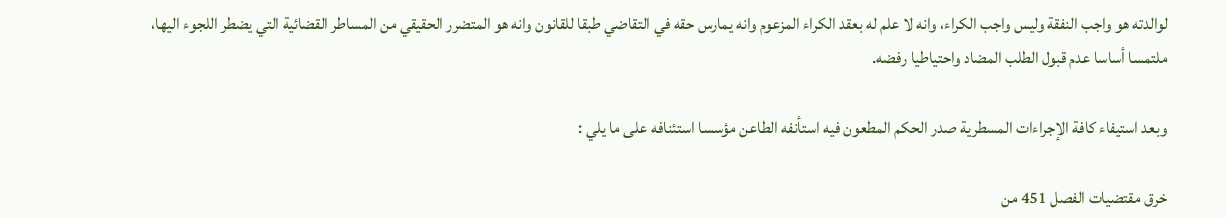لوالدته هو واجب النفقة وليس واجب الكراء، وانه لا علم له بعقد الكراء المزعوم وانه يمارس حقه في التقاضي طبقا للقانون وانه هو المتضرر الحقيقي من المساطر القضائية التي يضطر اللجوء اليها، ملتمسا أساسا عدم قبول الطلب المضاد واحتياطيا رفضه.

وبعد استيفاء كافة الإجراءات المسطرية صدر الحكم المطعون فيه استأنفه الطاعن مؤسسا استئنافه على ما يلي :

خرق مقتضيات الفصل 451 من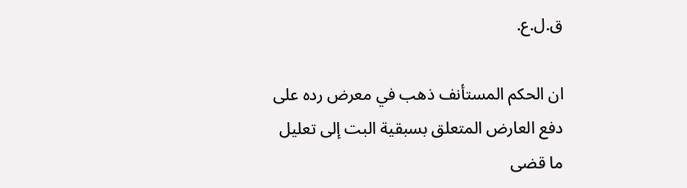ق.ل.ع.

ان الحكم المستأنف ذهب في معرض رده على دفع العارض المتعلق بسبقية البت إلى تعليل ما قضى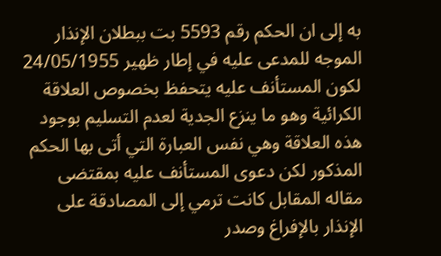به إلى ان الحكم رقم 5593 بت ببطلان الإنذار الموجه للمدعى عليه في إطار ظهير 24/05/1955 لكون المستأنف عليه يتحفظ بخصوص العلاقة الكرائية وهو ما ينزع الجدية لعدم التسليم بوجود هذه العلاقة وهي نفس العبارة التي أتى بها الحكم المذكور لكن دعوى المستأنف عليه بمقتضى مقاله المقابل كانت ترمي إلى المصادقة على الإنذار بالإفراغ وصدر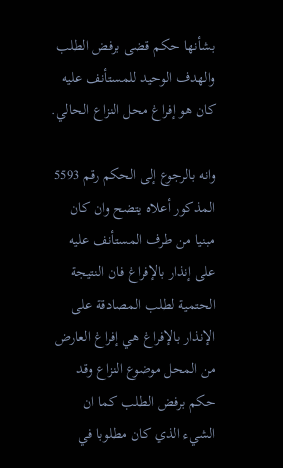بشأنها حكم قضى برفض الطلب والهدف الوحيد للمستأنف عليه كان هو إفراغ محل النزاع الحالي.

وانه بالرجوع إلى الحكم رقم 5593 المذكور أعلاه يتضح وان كان مبنيا من طرف المستأنف عليه على إنذار بالإفراغ فان النتيجة الحتمية لطلب المصادقة على الإنذار بالإفراغ هي إفراغ العارض من المحل موضوع النزاع وقد حكم برفض الطلب كما ان الشيء الذي كان مطلوبا في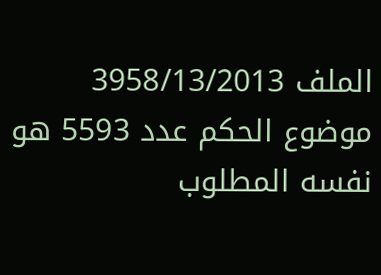الملف 3958/13/2013 موضوع الحكم عدد 5593 هو نفسه المطلوب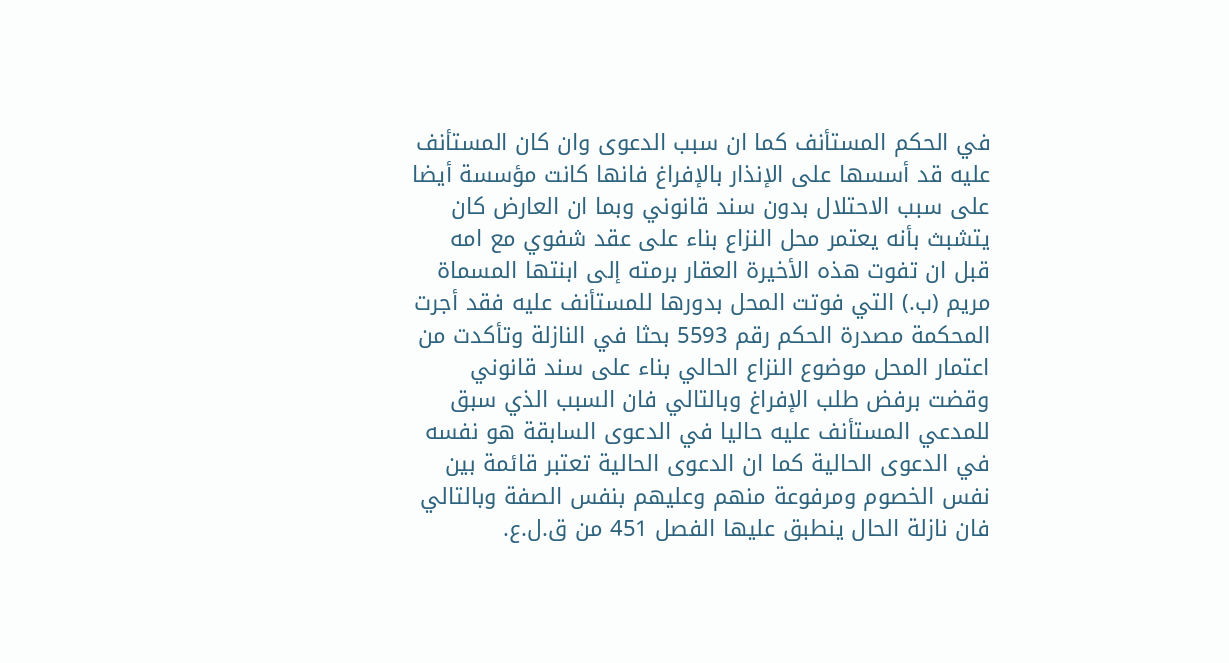في الحكم المستأنف كما ان سبب الدعوى وان كان المستأنف عليه قد أسسها على الإنذار بالإفراغ فانها كانت مؤسسة أيضا على سبب الاحتلال بدون سند قانوني وبما ان العارض كان يتشبث بأنه يعتمر محل النزاع بناء على عقد شفوي مع امه قبل ان تفوت هذه الأخيرة العقار برمته إلى ابنتها المسماة مريم (ب.) التي فوتت المحل بدورها للمستأنف عليه فقد أجرت المحكمة مصدرة الحكم رقم 5593 بحثا في النازلة وتأكدت من اعتمار المحل موضوع النزاع الحالي بناء على سند قانوني وقضت برفض طلب الإفراغ وبالتالي فان السبب الذي سبق للمدعي المستأنف عليه حاليا في الدعوى السابقة هو نفسه في الدعوى الحالية كما ان الدعوى الحالية تعتبر قائمة بين نفس الخصوم ومرفوعة منهم وعليهم بنفس الصفة وبالتالي فان نازلة الحال ينطبق عليها الفصل 451 من ق.ل.ع.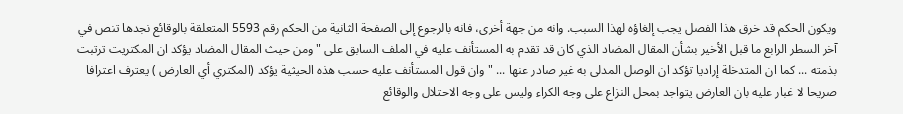ويكون الحكم قد خرق هذا الفصل يجب إلغاؤه لهذا السبب. وانه من جهة أخرى، فانه بالرجوع إلى الصفحة الثانية من الحكم رقم 5593 المتعلقة بالوقائع نجدها تنص في آخر السطر الرابع ما قبل الأخير بشأن المقال المضاد الذي كان قد تقدم به المستأنف عليه في الملف السابق على " ومن حيث المقال المضاد يؤكد ان المكتريت ترتبت بذمته ... كما ان المتدخلة إراديا تؤكد ان الوصل المدلى به غير صادر عنها ... " وان قول المستأنف عليه حسب هذه الحيثية يؤكد (المكتري أي العارض ) يعترف اعترافا صريحا لا غبار عليه بان العارض يتواجد بمحل النزاع على وجه الكراء وليس على وجه الاحتلال والوقائع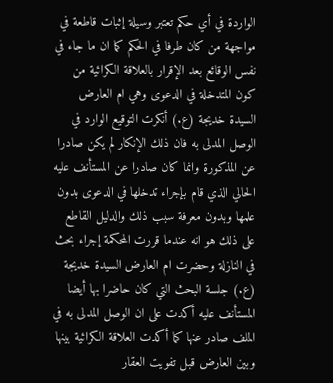الواردة في أي حكم تعتبر وسيلة إثبات قاطعة في مواجهة من كان طرفا في الحكم كما ان ما جاء في نفس الوقائع بعد الإقرار بالعلاقة الكرائية من كون المتدخلة في الدعوى وهي ام العارض السيدة خديجة (ع.) أنكرت التوقيع الوارد في الوصل المدلى به فان ذلك الإنكار لم يكن صادرا عن المذكورة وانما كان صادرا عن المستأنف عليه الحالي الذي قام بإجراء تدخلها في الدعوى بدون علمها وبدون معرفة سبب ذلك والدليل القاطع على ذلك هو انه عندما قررت المحكمة إجراء بحث في النازلة وحضرت ام العارض السيدة خديجة (ع.) جلسة البحث التي كان حاضرا بها أيضا المستأنف عليه أكدت على ان الوصل المدلى به في الملف صادر عنها كما أكدت العلاقة الكرائية بينها وبين العارض قبل تفويت العقار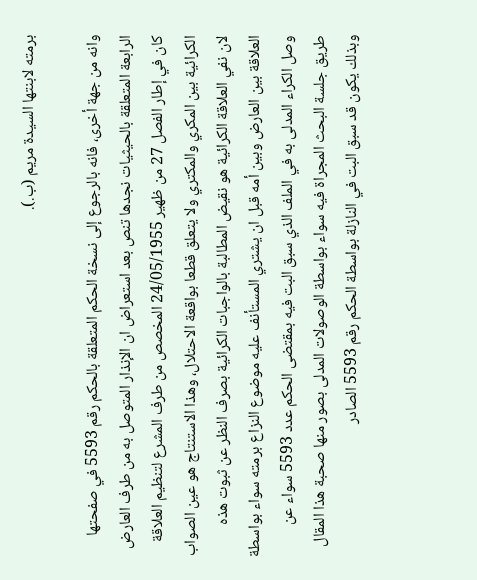برمته لابنتها السيدة مريم (ب.).

وانه من جهة أخرى، فانه بالرجوع إلى نسخة الحكم المتعلقة بالحكم رقم 5593 في صفحتها الرابعة المتعلقة بالحيثيات نجدها تنص بعد استعراض ان الإنذار المتوصل به من طرف العارض كان في إطار الفصل 27 من ظهير 24/05/1955 المخصص من طرف المشرع لتنظيم العلاقة الكرائية بين المكري والمكتري ولا يتعلق قطعا بواقعة الاحتلال، وهذا الاستنتاج هو عين الصواب لان نفي العلاقة الكرائية هو نقيض المطالبة بالواجبات الكرائية بصرف النظر عن ثبوت هذه العلاقة بين العارض وبين أمه قبل ان يشتري المستأنف عليه موضوع النزاع برمته سواء بواسطة وصل الكراء المدلى به في الملف الذي سبق البت فيه بمقتضى الحكم عدد 5593 سواء عن طريق جلسة البحث المجراة فيه سواء بواسطة الوصولات المدلى بصور منها صحبة هذا المقال وبذلك يكون قد سبق البت في النازلة بواسطة الحكم رقم 5593 الصادر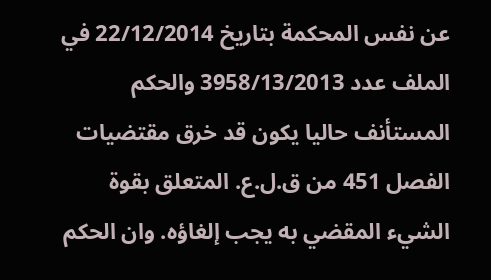عن نفس المحكمة بتاريخ 22/12/2014 في الملف عدد 3958/13/2013 والحكم المستأنف حاليا يكون قد خرق مقتضيات الفصل 451 من ق.ل.ع. المتعلق بقوة الشيء المقضي به يجب إلغاؤه. وان الحكم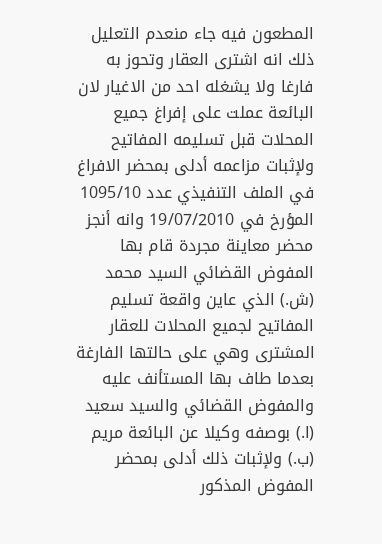المطعون فيه جاء منعدم التعليل ذلك انه اشترى العقار وتحوز به فارغا ولا يشغله احد من الاغيار لان البائعة عملت على إفراغ جميع المحلات قبل تسليمه المفاتيح ولإثبات مزاعمه أدلى بمحضر الافراغ في الملف التنفيذي عدد 1095/10 المؤرخ في 19/07/2010 وانه أنجز محضر معاينة مجردة قام بها المفوض القضائي السيد محمد (ش.) الذي عاين واقعة تسليم المفاتيح لجميع المحلات للعقار المشترى وهي على حالتها الفارغة بعدما طاف بها المستأنف عليه والمفوض القضائي والسيد سعيد (ا.) بوصفه وكيلا عن البائعة مريم (ب.) ولإثبات ذلك أدلى بمحضر المفوض المذكور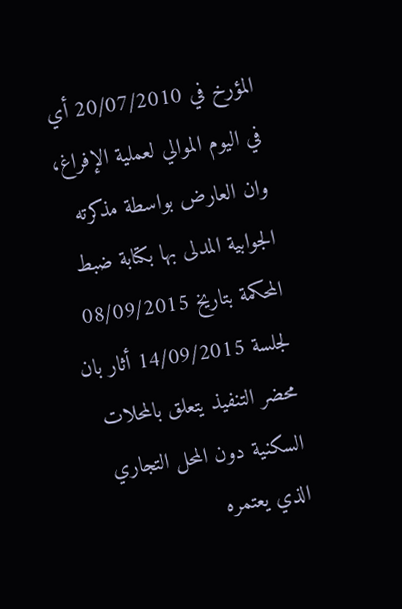المؤرخ في 20/07/2010 أي في اليوم الموالي لعملية الإفراغ، وان العارض بواسطة مذكرته الجوابية المدلى بها بكتابة ضبط المحكمة بتاريخ 08/09/2015 لجلسة 14/09/2015 أثار بان محضر التنفيذ يتعلق بالمحلات السكنية دون المحل التجاري الذي يعتمره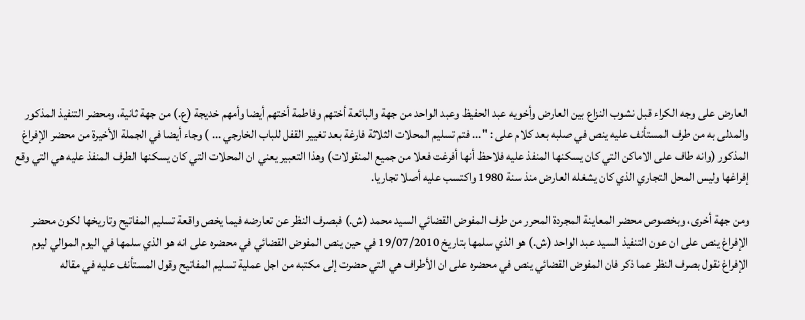العارض على وجه الكراء قبل نشوب النزاع بين العارض وأخويه عبد الحفيظ وعبد الواحد من جهة والبائعة أختهم وفاطمة أختهم أيضا وأمهم خديجة (ع.) من جهة ثانية، ومحضر التنفيذ المذكور والمدلى به من طرف المستأنف عليه ينص في صلبه بعد كلام على : "... فتم تسليم المحلات الثلاثة فارغة بعد تغيير القفل للباب الخارجي ... ) وجاء أيضا في الجملة الأخيرة من محضر الإفراغ المذكور (وانه طاف على الاماكن التي كان يسكنها المنفذ عليه فلاحظ أنها أفرغت فعلا من جميع المنقولات) وهذا التعبير يعني ان المحلات التي كان يسكنها الطرف المنفذ عليه هي التي وقع إفراغها وليس المحل التجاري الذي كان يشغله العارض منذ سنة 1980 واكتسب عليه أصلا تجاريا.

ومن جهة أخرى، وبخصوص محضر المعاينة المجردة المحرر من طرف المفوض القضائي السيد محمد (ش.) فبصرف النظر عن تعارضه فيما يخص واقعة تسليم المفاتيح وتاريخها لكون محضر الإفراغ ينص على ان عون التنفيذ السيد عبد الواحد (ش.) هو الذي سلمها بتاريخ 19/07/2010 في حين ينص المفوض القضائي في محضره على انه هو الذي سلمها في اليوم الموالي ليوم الإفراغ نقول بصرف النظر عما ذكر فان المفوض القضائي ينص في محضره على ان الأطراف هي التي حضرت إلى مكتبه من اجل عملية تسليم المفاتيح وقول المستأنف عليه في مقاله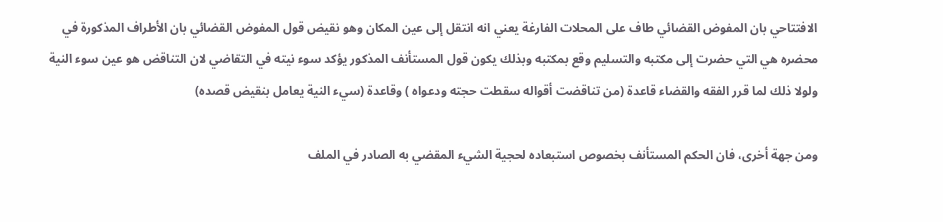الافتتاحي بان المفوض القضائي طاف على المحلات الفارغة يعني انه انتقل إلى عين المكان وهو نقيض قول المفوض القضائي بان الأطراف المذكورة في محضره هي التي حضرت إلى مكتبه والتسليم وقع بمكتبه وبذلك يكون قول المستأنف المذكور يؤكد سوء نيته في التقاضي لان التناقض هو عين سوء النية ولولا ذلك لما قرر الفقه والقضاء قاعدة (من تناقضت أقواله سقطت حجته ودعواه ) وقاعدة (سيء النية يعامل بنقيض قصده)

ومن جهة أخرى، فان الحكم المستأنف بخصوص استبعاده لحجية الشيء المقضي به الصادر في الملف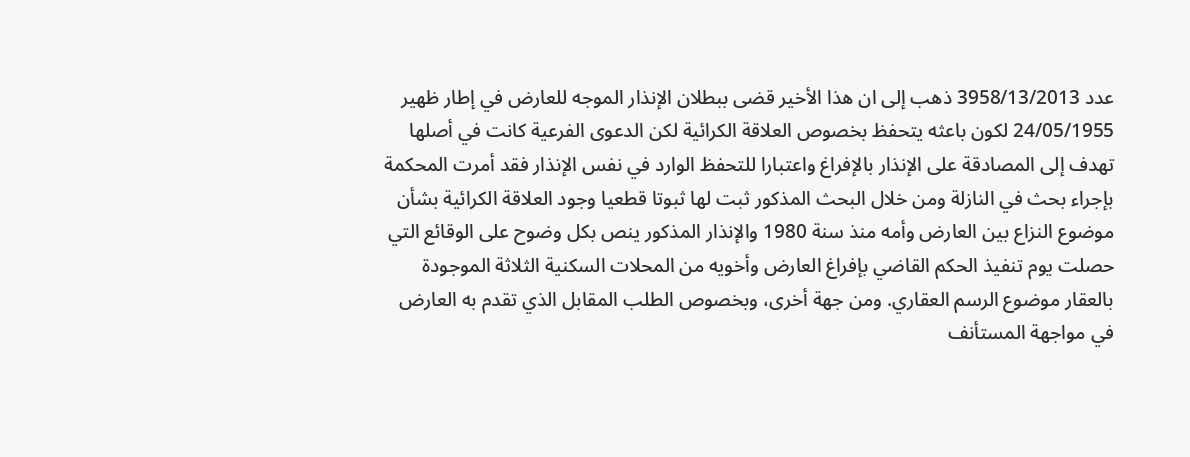عدد 3958/13/2013 ذهب إلى ان هذا الأخير قضى ببطلان الإنذار الموجه للعارض في إطار ظهير 24/05/1955 لكون باعثه يتحفظ بخصوص العلاقة الكرائية لكن الدعوى الفرعية كانت في أصلها تهدف إلى المصادقة على الإنذار بالإفراغ واعتبارا للتحفظ الوارد في نفس الإنذار فقد أمرت المحكمة بإجراء بحث في النازلة ومن خلال البحث المذكور ثبت لها ثبوتا قطعيا وجود العلاقة الكرائية بشأن موضوع النزاع بين العارض وأمه منذ سنة 1980 والإنذار المذكور ينص بكل وضوح على الوقائع التي حصلت يوم تنفيذ الحكم القاضي بإفراغ العارض وأخويه من المحلات السكنية الثلاثة الموجودة بالعقار موضوع الرسم العقاري. ومن جهة أخرى، وبخصوص الطلب المقابل الذي تقدم به العارض في مواجهة المستأنف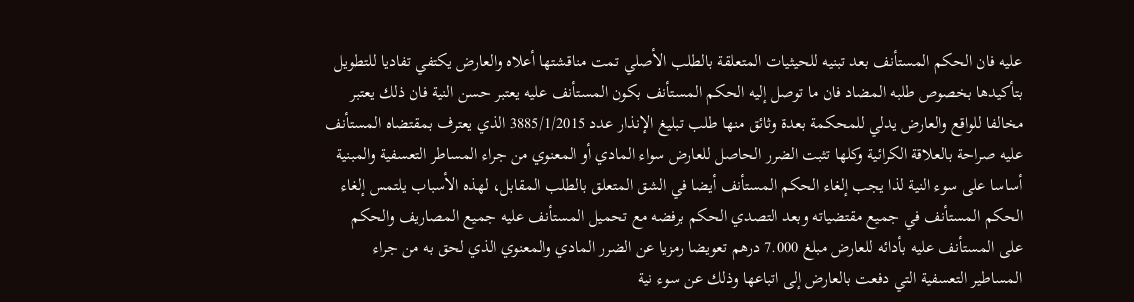عليه فان الحكم المستأنف بعد تبنيه للحيثيات المتعلقة بالطلب الأصلي تمت مناقشتها أعلاه والعارض يكتفي تفاديا للتطويل بتأكيدها بخصوص طلبه المضاد فان ما توصل إليه الحكم المستأنف بكون المستأنف عليه يعتبر حسن النية فان ذلك يعتبر مخالفا للواقع والعارض يدلي للمحكمة بعدة وثائق منها طلب تبليغ الإنذار عدد 3885/1/2015 الذي يعترف بمقتضاه المستأنف عليه صراحة بالعلاقة الكرائية وكلها تثبت الضرر الحاصل للعارض سواء المادي أو المعنوي من جراء المساطر التعسفية والمبنية أساسا على سوء النية لذا يجب إلغاء الحكم المستأنف أيضا في الشق المتعلق بالطلب المقابل، لهذه الأسباب يلتمس إلغاء الحكم المستأنف في جميع مقتضياته وبعد التصدي الحكم برفضه مع تحميل المستأنف عليه جميع المصاريف والحكم على المستأنف عليه بأدائه للعارض مبلغ 7.000 درهم تعويضا رمزيا عن الضرر المادي والمعنوي الذي لحق به من جراء المساطير التعسفية التي دفعت بالعارض إلى اتباعها وذلك عن سوء نية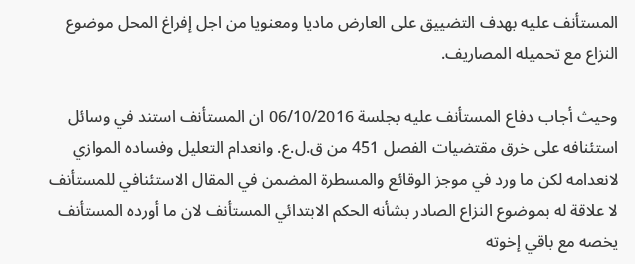المستأنف عليه بهدف التضييق على العارض ماديا ومعنويا من اجل إفراغ المحل موضوع النزاع مع تحميله المصاريف.

وحيث أجاب دفاع المستأنف عليه بجلسة 06/10/2016 ان المستأنف استند في وسائل استئنافه على خرق مقتضيات الفصل 451 من ق.ل.ع. وانعدام التعليل وفساده الموازي لانعدامه لكن ما ورد في موجز الوقائع والمسطرة المضمن في المقال الاستئنافي للمستأنف لا علاقة له بموضوع النزاع الصادر بشأنه الحكم الابتدائي المستأنف لان ما أورده المستأنف يخصه مع باقي إخوته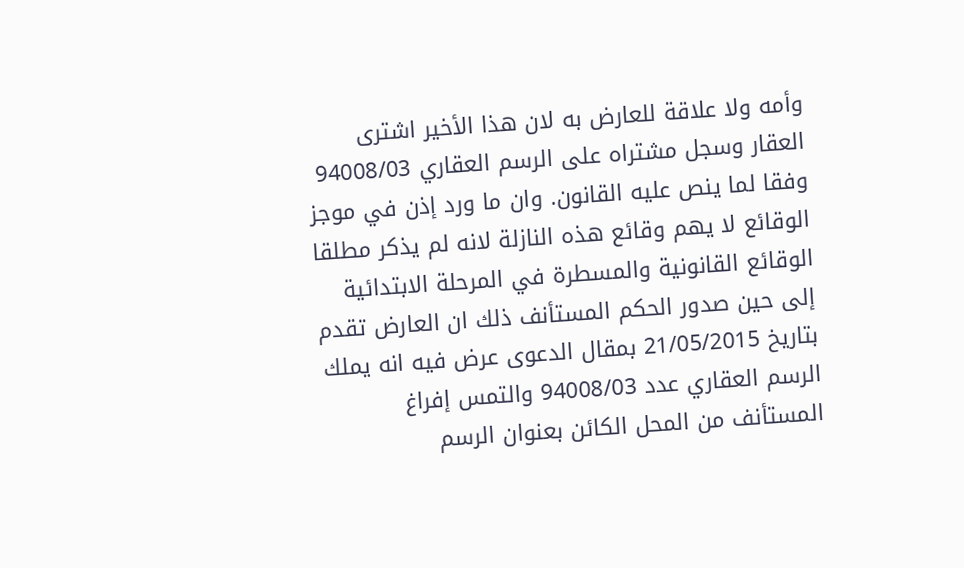وأمه ولا علاقة للعارض به لان هذا الأخير اشترى العقار وسجل مشتراه على الرسم العقاري 94008/03 وفقا لما ينص عليه القانون. وان ما ورد إذن في موجز الوقائع لا يهم وقائع هذه النازلة لانه لم يذكر مطلقا الوقائع القانونية والمسطرة في المرحلة الابتدائية إلى حين صدور الحكم المستأنف ذلك ان العارض تقدم بتاريخ 21/05/2015 بمقال الدعوى عرض فيه انه يملك الرسم العقاري عدد 94008/03 والتمس إفراغ المستأنف من المحل الكائن بعنوان الرسم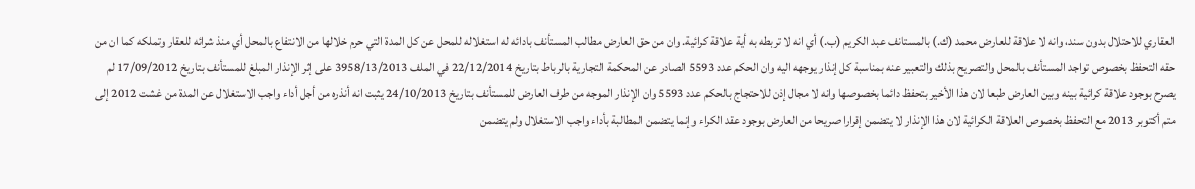العقاري للاحتلال بدون سند، وانه لا علاقة للعارض محمد (ك.) بالمستانف عبد الكريم (ب.) أي انه لا تربطه به أية علاقة كرائية. وان من حق العارض مطالب المستأنف بادائه له استغلاله للمحل عن كل المدة التي حرم خلالها من الانتفاع بالمحل أي منذ شرائه للعقار وتملكه كما ان من حقه التحفظ بخصوص تواجد المستأنف بالمحل والتصريح بذلك والتعبير عنه بمناسبة كل إنذار يوجهه اليه وان الحكم عدد 5593 الصادر عن المحكمة التجارية بالرباط بتاريخ 22/12/2014 في الملف 3958/13/2013 على إثر الإنذار المبلغ للمستأنف بتاريخ 17/09/2012 لم يصرح بوجود علاقة كرائية بينه وبين العارض طبعا لان هذا الأخير بتحفظ دائما بخصوصها وانه لا مجال إذن للاحتجاج بالحكم عدد 5593 وان الإنذار الموجه من طرف العارض للمستأنف بتاريخ 24/10/2013 يثبت انه أنذره من أجل أداء واجب الاستغلال عن المدة من غشت 2012 إلى متم أكتوبر 2013 مع التحفظ بخصوص العلاقة الكرائية لان هذا الإنذار لا يتضمن إقرارا صريحا من العارض بوجود عقد الكراء وإنما يتضمن المطالبة بأداء واجب الاستغلال ولم يتضمن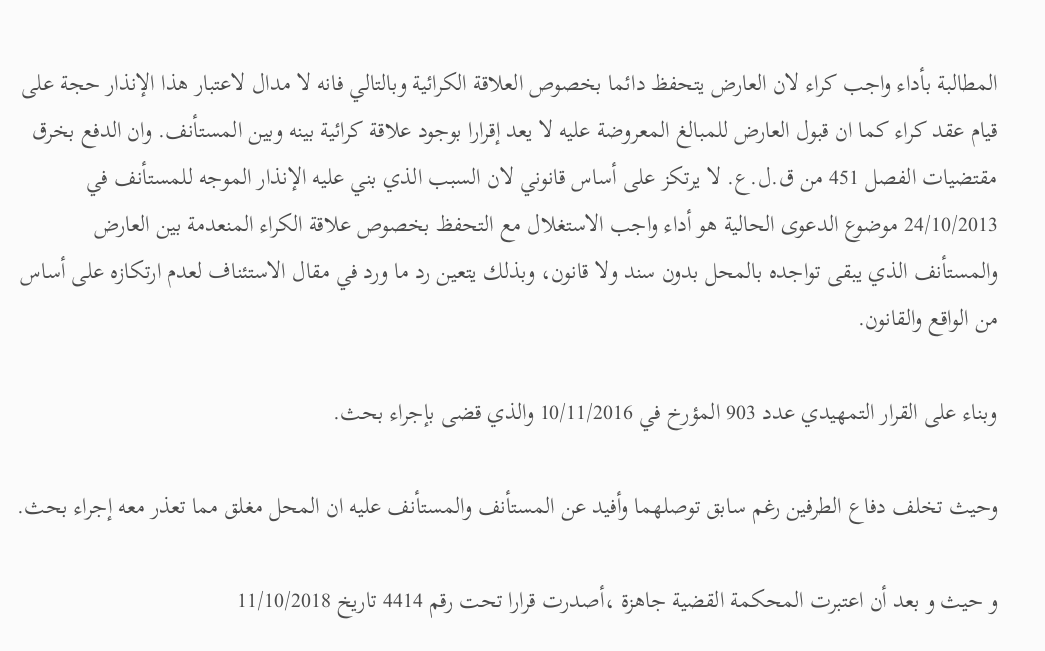المطالبة بأداء واجب كراء لان العارض يتحفظ دائما بخصوص العلاقة الكرائية وبالتالي فانه لا مدال لاعتبار هذا الإنذار حجة على قيام عقد كراء كما ان قبول العارض للمبالغ المعروضة عليه لا يعد إقرارا بوجود علاقة كرائية بينه وبين المستأنف. وان الدفع بخرق مقتضيات الفصل 451 من ق.ل.ع. لا يرتكز على أساس قانوني لان السبب الذي بني عليه الإنذار الموجه للمستأنف في 24/10/2013 موضوع الدعوى الحالية هو أداء واجب الاستغلال مع التحفظ بخصوص علاقة الكراء المنعدمة بين العارض والمستأنف الذي يبقى تواجده بالمحل بدون سند ولا قانون، وبذلك يتعين رد ما ورد في مقال الاستئناف لعدم ارتكازه على أساس من الواقع والقانون.

وبناء على القرار التمهيدي عدد 903 المؤرخ في 10/11/2016 والذي قضى بإجراء بحث.

وحيث تخلف دفاع الطرفين رغم سابق توصلهما وأفيد عن المستأنف والمستأنف عليه ان المحل مغلق مما تعذر معه إجراء بحث.

و حيث و بعد أن اعتبرت المحكمة القضية جاهزة ،أصدرت قرارا تحت رقم 4414 تاريخ 11/10/2018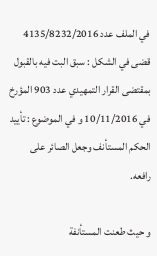في الملف عدد 4135/8232/2016 قضى في الشكل : سبق البت فيه بالقبول بمقتضى القرار التمهيدي عدد 903 المؤرخ في 10/11/2016 و في الموضوع : تأييد الحكم المستأنف وجعل الصائر على رافعه.

و حيث طعنت المستأنفة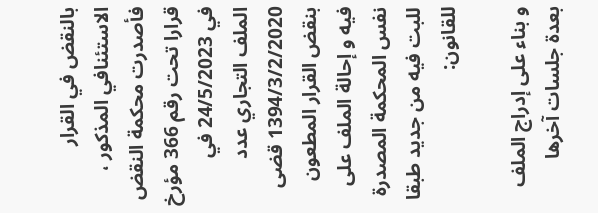بالنقض في القرار الاستئنافي المذكور ، فأصدرت محكمة النقض قرارا تحت رقم 366 مؤرخ في 24/5/2023 في الملف التجاري عدد 1394/3/2/2020 قضى بنقض القرار المطعون فيه و إحالة الملف على نفس المحكمة المصدرة للبت فيه من جديد طبقا للقانون:

و بناء على إدراج الملف بعدة جلسات آخرها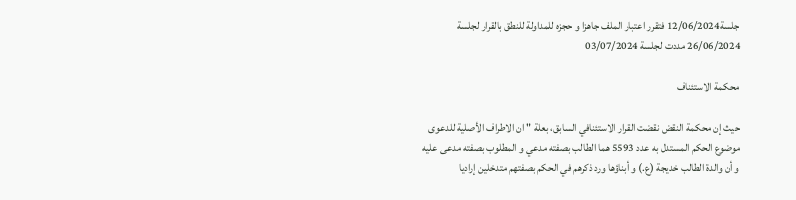جلسة12/06/2024 فتقرر اعتبار الملف جاهزا و حجزه للمداولة للنطق بالقرار لجلسة 26/06/2024 مددت لجلسة 03/07/2024

محكمة الاستئناف

حيث إن محكمة النقض نقضت القرار الاستئنافي السابق، بعلة " ان الاطراف الأصلية للدعوى موضوع الحكم المستدل به عدد 5593 هما الطالب بصفته مدعي و المطلوب بصفته مدعى عليه و أن والدة الطالب خديجة (ع.) و أبناؤها ورد ذكرهم في الحكم بصفتهم متدخلين إراديا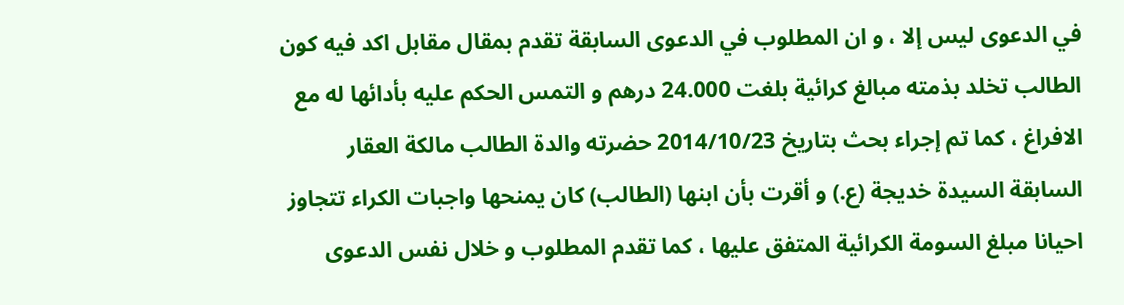في الدعوى ليس إلا ، و ان المطلوب في الدعوى السابقة تقدم بمقال مقابل اكد فيه كون الطالب تخلد بذمته مبالغ كرائية بلغت 24.000 درهم و التمس الحكم عليه بأدائها له مع الافراغ ، كما تم إجراء بحث بتاريخ 2014/10/23 حضرته والدة الطالب مالكة العقار السابقة السيدة خديجة (ع.) و أقرت بأن ابنها (الطالب) كان يمنحها واجبات الكراء تتجاوز احيانا مبلغ السومة الكرائية المتفق عليها ، كما تقدم المطلوب و خلال نفس الدعوى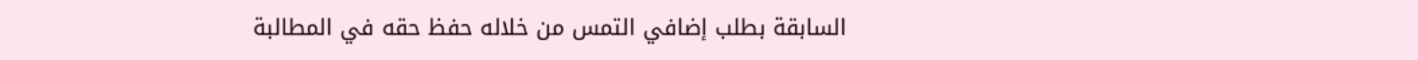السابقة بطلب إضافي التمس من خلاله حفظ حقه في المطالبة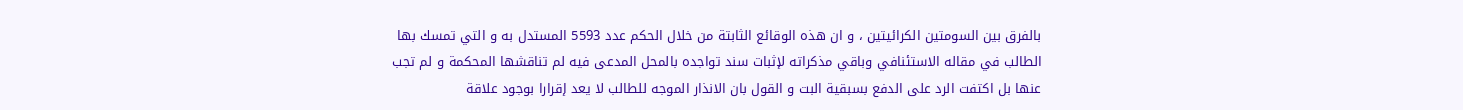بالفرق بين السومتين الكرائيتين ، و ان هذه الوقائع الثابتة من خلال الحكم عدد 5593 المستدل به و التي تمسك بها الطالب في مقاله الاستئنافي وباقي مذكراته لإثبات سند تواجده بالمحل المدعى فيه لم تناقشها المحكمة و لم تجب عنها بل اكتفت الرد على الدفع بسبقية البت و القول بان الانذار الموجه للطالب لا يعد إقرارا بوجود علاقة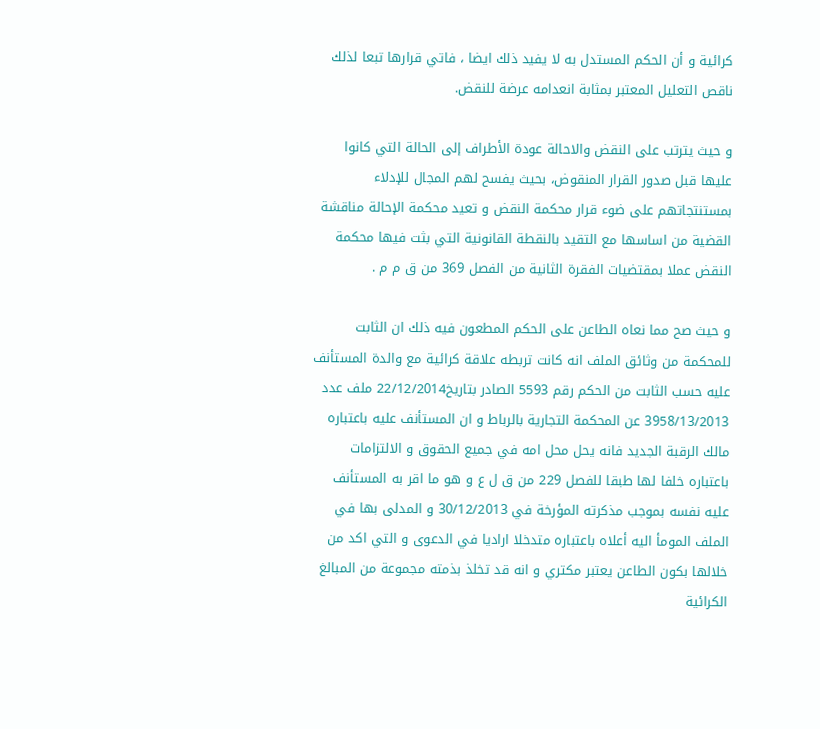كرائية و أن الحكم المستدل به لا يفيد ذلك ايضا ، فاتي قرارها تبعا لذلك ناقص التعليل المعتبر بمثابة انعدامه عرضة للنقض.

و حيث يترتب على النقض والاحالة عودة الأطراف إلى الحالة التي كانوا عليها قبل صدور القرار المنقوض، بحيث يفسح لهم المجال للإدلاء بمستنتجاتهم على ضوء قرار محكمة النقض و تعيد محكمة الإحالة مناقشة القضية من اساسها مع التقيد بالنقطة القانونية التي بثت فيها محكمة النقض عملا بمقتضيات الفقرة الثانية من الفصل 369 من ق م م .

و حيث صح مما نعاه الطاعن على الحكم المطعون فيه ذلك ان الثابت للمحكمة من وثائق الملف انه كانت تربطه علاقة كرائية مع والدة المستأنف عليه حسب الثابت من الحكم رقم 5593 الصادر بتاريخ22/12/2014 ملف عدد 3958/13/2013 عن المحكمة التجارية بالرباط و ان المستأنف عليه باعتباره مالك الرقبة الجديد فانه يحل محل امه في جميع الحقوق و الالتزامات باعتباره خلفا لها طبقا للفصل 229 من ق ل ع و هو ما اقر به المستأنف عليه نفسه بموجب مذكرته المؤرخة في 30/12/2013 و المدلى بها في الملف المومأ اليه أعلاه باعتباره متدخلا اراديا في الدعوى و التي اكد من خلالها بكون الطاعن يعتبر مكتري و انه قد تخلذ بذمته مجموعة من المبالغ الكرائية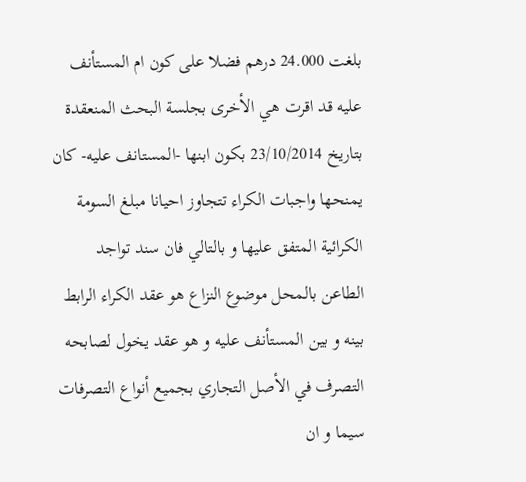بلغت 24.000 درهم فضلا على كون ام المستأنف عليه قد اقرت هي الأخرى بجلسة البحث المنعقدة بتاريخ 23/10/2014 بكون ابنها -المستانف عليه- كان يمنحها واجبات الكراء تتجاوز احيانا مبلغ السومة الكرائية المتفق عليها و بالتالي فان سند تواجد الطاعن بالمحل موضوع النزاع هو عقد الكراء الرابط بينه و بين المستأنف عليه و هو عقد يخول لصابحه التصرف في الأصل التجاري بجميع أنواع التصرفات سيما و ان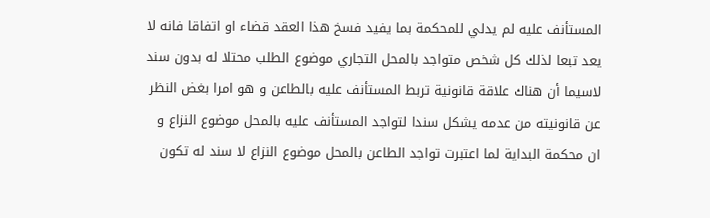المستأنف عليه لم يدلي للمحكمة بما يفيد فسخ هذا العقد قضاء او اتفاقا فانه لا يعد تبعا لذلك كل شخص متواجد بالمحل التجاري موضوع الطلب محتلا له بدون سند لاسيما أن هناك علاقة قانونية تربط المستأنف عليه بالطاعن و هو امرا بغض النظر عن قانونيته من عدمه يشكل سندا لتواجد المستأنف عليه بالمحل موضوع النزاع و ان محكمة البداية لما اعتبرت تواجد الطاعن بالمحل موضوع النزاع لا سند له تكون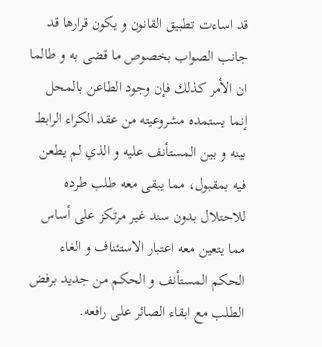قد اساءت تطبيق القانون و يكون قرارها قد جانب الصواب بخصوص ما قضى به و طالما ان الأمر كذلك فإن وجود الطاعن بالمحل إنما يستمده مشروعيته من عقد الكراء الرابط بينه و بين المستأنف عليه و الذي لم يطعن فيه بمقبول، مما يبقى معه طلب طرده للاحتلال بدون سند غير مرتكز على أساس مما يتعين معه اعتبار الاستئناف و الغاء الحكم المستأنف و الحكم من جديد برفض الطلب مع ابقاء الصائر على رافعه.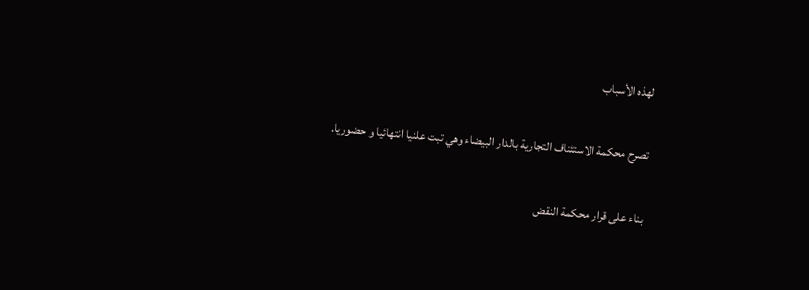لهذه الأسباب

تصرح محكمة الاستئناف التجارية بالدار البيضاء وهي تبت علنيا انتهائيا و حضوريا.

بناء على قرار محكمة النقض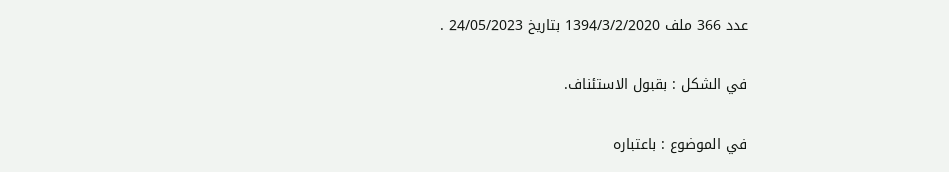عدد 366 ملف 1394/3/2/2020 بتاريخ 24/05/2023 .

في الشكل : بقبول الاستئناف.

في الموضوع : باعتباره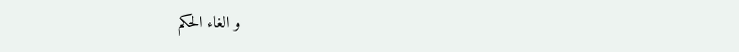و الغاء الحكم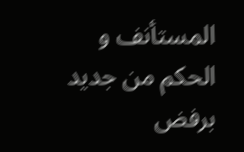المستأنف و الحكم من جديد برفض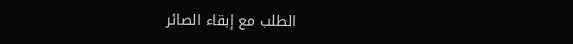الطلب مع إبقاء الصائر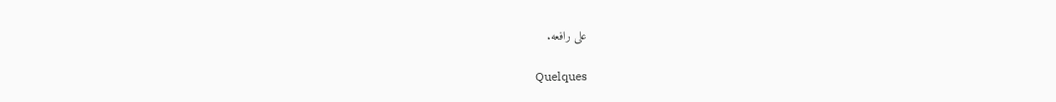على رافعه.

Quelques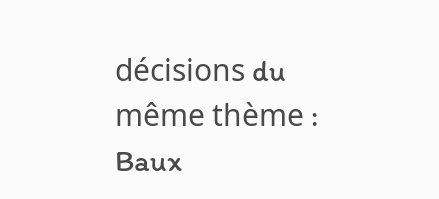décisions du même thème : Baux